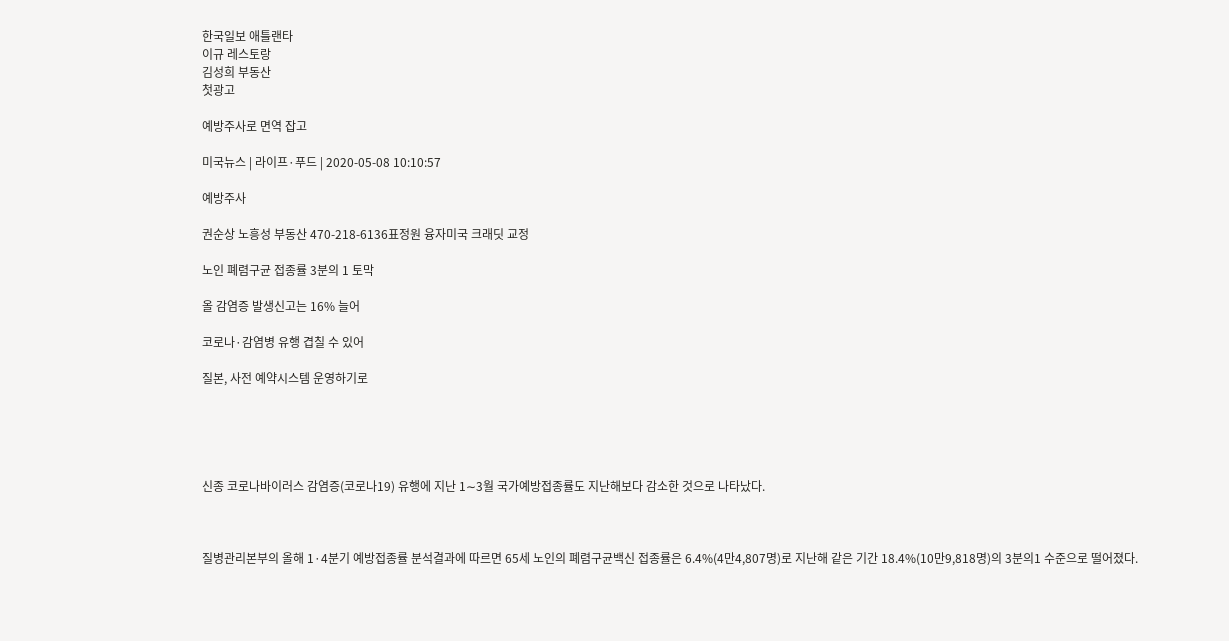한국일보 애틀랜타
이규 레스토랑
김성희 부동산
첫광고

예방주사로 면역 잡고

미국뉴스 | 라이프·푸드 | 2020-05-08 10:10:57

예방주사

권순상 노흥성 부동산 470-218-6136표정원 융자미국 크래딧 교정

노인 폐렴구균 접종률 3분의 1 토막

올 감염증 발생신고는 16% 늘어

코로나·감염병 유행 겹칠 수 있어

질본, 사전 예약시스템 운영하기로





신종 코로나바이러스 감염증(코로나19) 유행에 지난 1∼3월 국가예방접종률도 지난해보다 감소한 것으로 나타났다.



질병관리본부의 올해 1·4분기 예방접종률 분석결과에 따르면 65세 노인의 폐렴구균백신 접종률은 6.4%(4만4,807명)로 지난해 같은 기간 18.4%(10만9,818명)의 3분의1 수준으로 떨어졌다.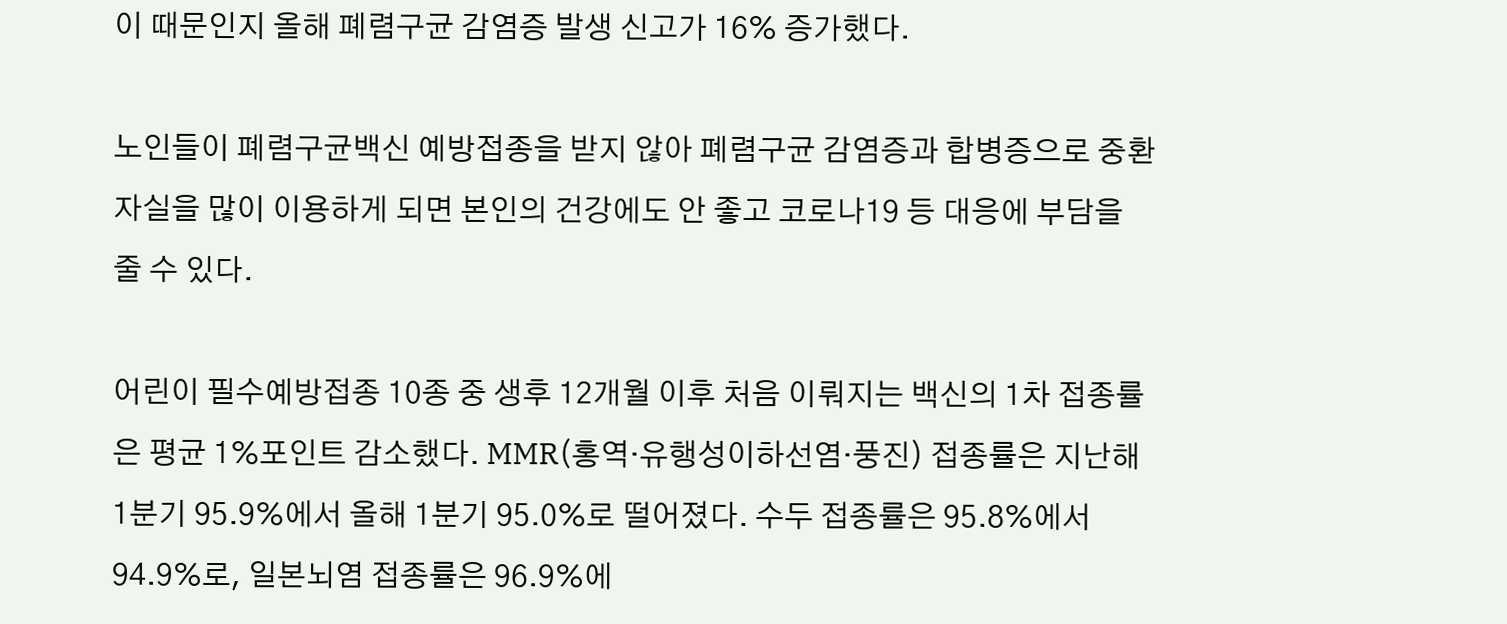이 때문인지 올해 폐렴구균 감염증 발생 신고가 16% 증가했다.

노인들이 폐렴구균백신 예방접종을 받지 않아 폐렴구균 감염증과 합병증으로 중환자실을 많이 이용하게 되면 본인의 건강에도 안 좋고 코로나19 등 대응에 부담을 줄 수 있다.

어린이 필수예방접종 10종 중 생후 12개월 이후 처음 이뤄지는 백신의 1차 접종률은 평균 1%포인트 감소했다. MMR(홍역·유행성이하선염·풍진) 접종률은 지난해 1분기 95.9%에서 올해 1분기 95.0%로 떨어졌다. 수두 접종률은 95.8%에서 94.9%로, 일본뇌염 접종률은 96.9%에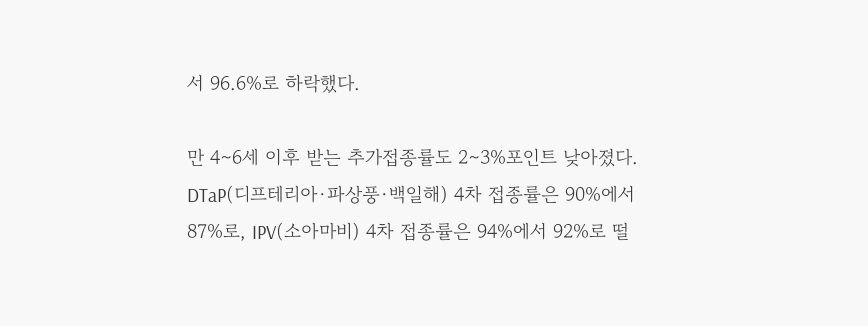서 96.6%로 하락했다.

만 4∼6세 이후 받는 추가접종률도 2∼3%포인트 낮아졌다. DTaP(디프테리아·파상풍·백일해) 4차 접종률은 90%에서 87%로, IPV(소아마비) 4차 접종률은 94%에서 92%로 떨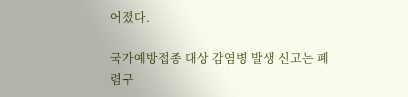어졌다.

국가예방접종 대상 감염병 발생 신고는 폐렴구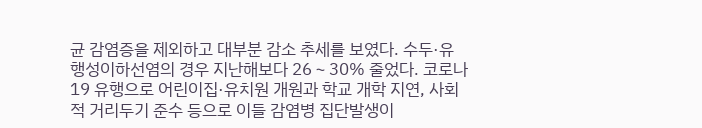균 감염증을 제외하고 대부분 감소 추세를 보였다. 수두·유행성이하선염의 경우 지난해보다 26∼30% 줄었다. 코로나19 유행으로 어린이집·유치원 개원과 학교 개학 지연, 사회적 거리두기 준수 등으로 이들 감염병 집단발생이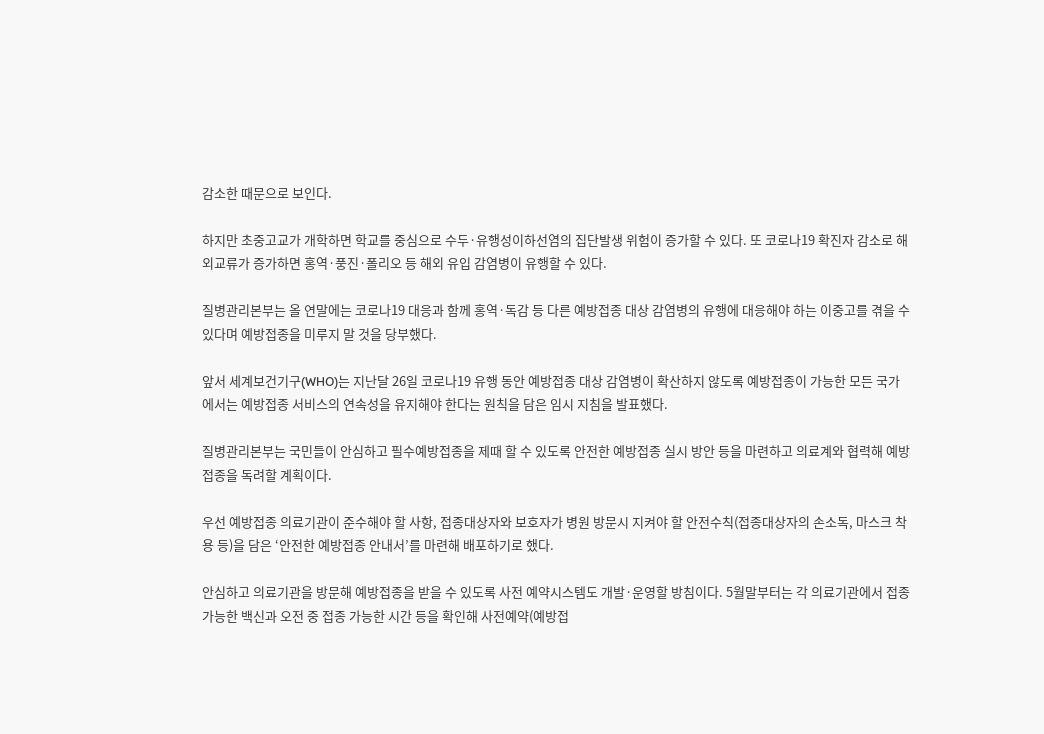감소한 때문으로 보인다.

하지만 초중고교가 개학하면 학교를 중심으로 수두·유행성이하선염의 집단발생 위험이 증가할 수 있다. 또 코로나19 확진자 감소로 해외교류가 증가하면 홍역·풍진·폴리오 등 해외 유입 감염병이 유행할 수 있다.

질병관리본부는 올 연말에는 코로나19 대응과 함께 홍역·독감 등 다른 예방접종 대상 감염병의 유행에 대응해야 하는 이중고를 겪을 수 있다며 예방접종을 미루지 말 것을 당부했다.

앞서 세계보건기구(WHO)는 지난달 26일 코로나19 유행 동안 예방접종 대상 감염병이 확산하지 않도록 예방접종이 가능한 모든 국가에서는 예방접종 서비스의 연속성을 유지해야 한다는 원칙을 담은 임시 지침을 발표했다.

질병관리본부는 국민들이 안심하고 필수예방접종을 제때 할 수 있도록 안전한 예방접종 실시 방안 등을 마련하고 의료계와 협력해 예방접종을 독려할 계획이다.

우선 예방접종 의료기관이 준수해야 할 사항, 접종대상자와 보호자가 병원 방문시 지켜야 할 안전수칙(접종대상자의 손소독, 마스크 착용 등)을 담은 ‘안전한 예방접종 안내서’를 마련해 배포하기로 했다.

안심하고 의료기관을 방문해 예방접종을 받을 수 있도록 사전 예약시스템도 개발·운영할 방침이다. 5월말부터는 각 의료기관에서 접종 가능한 백신과 오전 중 접종 가능한 시간 등을 확인해 사전예약(예방접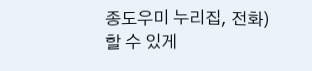종도우미 누리집, 전화)할 수 있게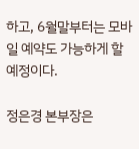하고, 6월말부터는 모바일 예약도 가능하게 할 예정이다.

정은경 본부장은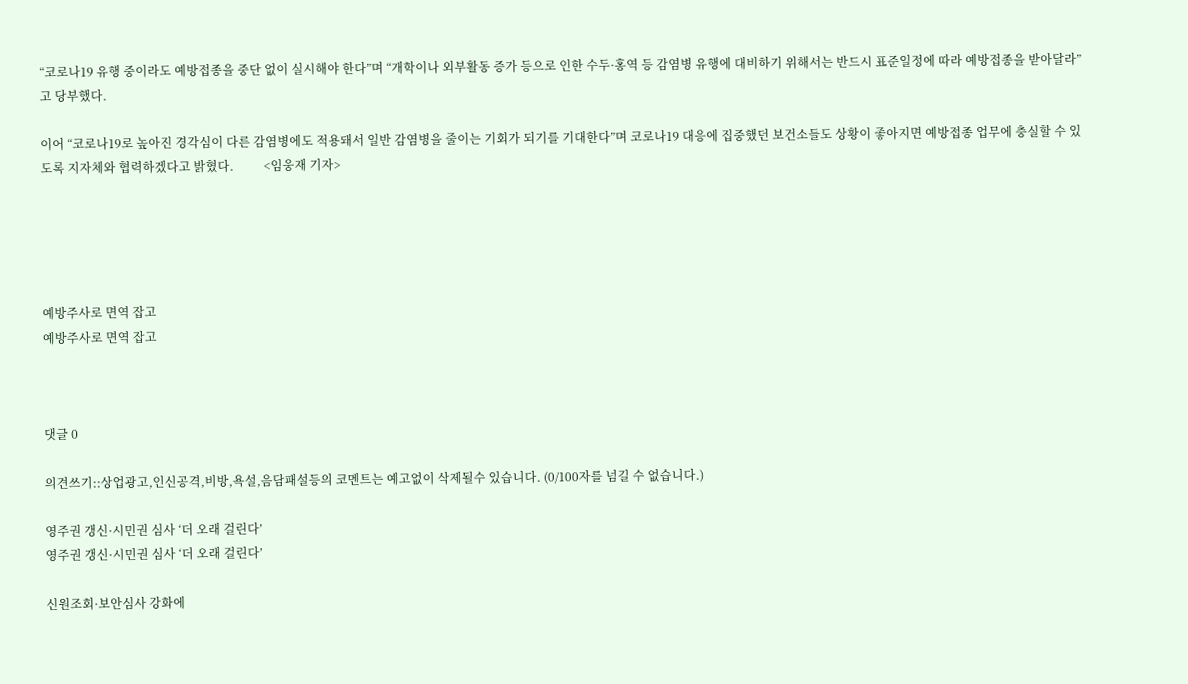“코로나19 유행 중이라도 예방접종을 중단 없이 실시해야 한다”며 “개학이나 외부활동 증가 등으로 인한 수두·홍역 등 감염병 유행에 대비하기 위해서는 반드시 표준일정에 따라 예방접종을 받아달라”고 당부했다.

이어 “코로나19로 높아진 경각심이 다른 감염병에도 적용돼서 일반 감염병을 줄이는 기회가 되기를 기대한다”며 코로나19 대응에 집중했던 보건소들도 상황이 좋아지면 예방접종 업무에 충실할 수 있도록 지자체와 협력하겠다고 밝혔다.          <임웅재 기자>





예방주사로 면역 잡고
예방주사로 면역 잡고



댓글 0

의견쓰기::상업광고,인신공격,비방,욕설,음담패설등의 코멘트는 예고없이 삭제될수 있습니다. (0/100자를 넘길 수 없습니다.)

영주권 갱신·시민권 심사 ‘더 오래 걸린다’
영주권 갱신·시민권 심사 ‘더 오래 걸린다’

신원조회·보안심사 강화에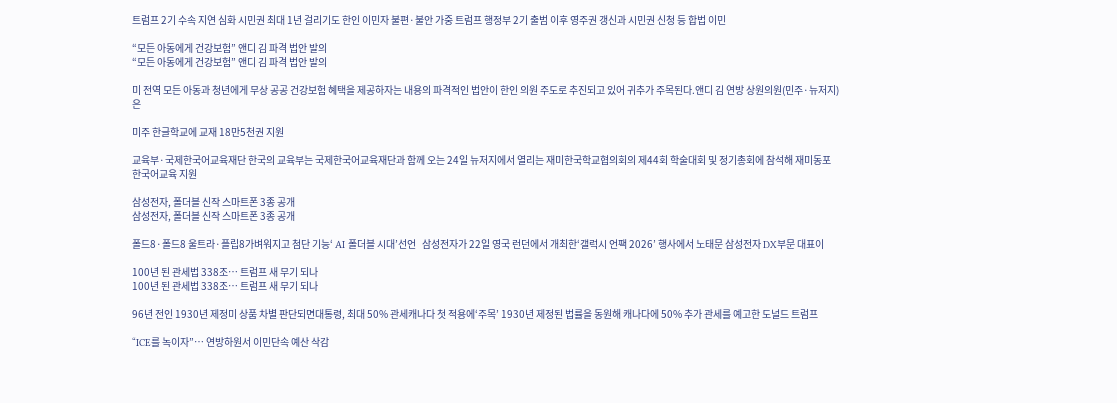트럼프 2기 수속 지연 심화 시민권 최대 1년 걸리기도 한인 이민자 불편·불안 가중 트럼프 행정부 2기 출범 이후 영주권 갱신과 시민권 신청 등 합법 이민

“모든 아동에게 건강보험” 앤디 김 파격 법안 발의
“모든 아동에게 건강보험” 앤디 김 파격 법안 발의

미 전역 모든 아동과 청년에게 무상 공공 건강보험 혜택을 제공하자는 내용의 파격적인 법안이 한인 의원 주도로 추진되고 있어 귀추가 주목된다.앤디 김 연방 상원의원(민주·뉴저지)은

미주 한글학교에 교재 18만5천권 지원

교육부·국제한국어교육재단 한국의 교육부는 국제한국어교육재단과 함께 오는 24일 뉴저지에서 열리는 재미한국학교협의회의 제44회 학술대회 및 정기총회에 참석해 재미동포 한국어교육 지원

삼성전자, 폴더블 신작 스마트폰 3종 공개
삼성전자, 폴더블 신작 스마트폰 3종 공개

폴드8·폴드8 울트라·플립8가벼워지고 첨단 기능‘ AI 폴더블 시대’선언   삼성전자가 22일 영국 런던에서 개최한‘갤럭시 언팩 2026’ 행사에서 노태문 삼성전자 DX부문 대표이

100년 된 관세법 338조… 트럼프 새 무기 되나
100년 된 관세법 338조… 트럼프 새 무기 되나

96년 전인 1930년 제정미 상품 차별 판단되면대통령, 최대 50% 관세캐나다 첫 적용에‘주목’ 1930년 제정된 법률을 동원해 캐나다에 50% 추가 관세를 예고한 도널드 트럼프

“ICE를 녹이자”… 연방하원서 이민단속 예산 삭감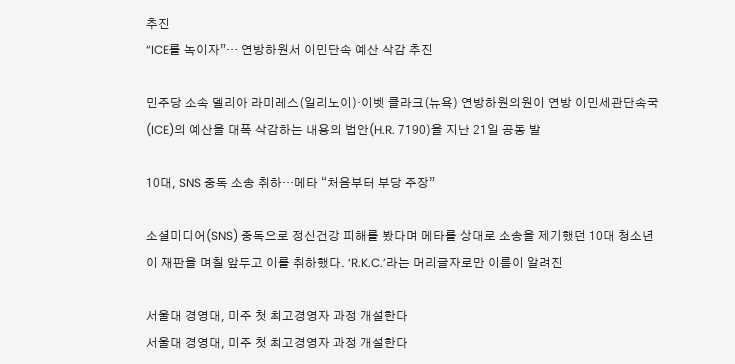추진
“ICE를 녹이자”… 연방하원서 이민단속 예산 삭감 추진

민주당 소속 델리아 라미레스(일리노이)·이벳 클라크(뉴욕) 연방하원의원이 연방 이민세관단속국(ICE)의 예산을 대폭 삭감하는 내용의 법안(H.R. 7190)을 지난 21일 공동 발

10대, SNS 중독 소송 취하…메타 “처음부터 부당 주장”

소셜미디어(SNS) 중독으로 정신건강 피해를 봤다며 메타를 상대로 소송을 제기했던 10대 청소년이 재판을 며칠 앞두고 이를 취하했다. ‘R.K.C.’라는 머리글자로만 이름이 알려진

서울대 경영대, 미주 첫 최고경영자 과정 개설한다
서울대 경영대, 미주 첫 최고경영자 과정 개설한다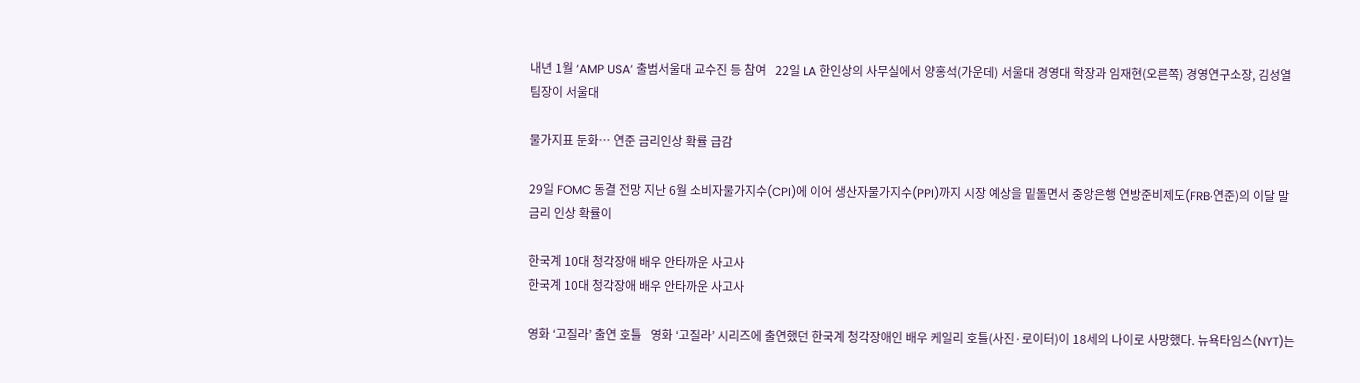내년 1월 ‘AMP USA’ 출범서울대 교수진 등 참여   22일 LA 한인상의 사무실에서 양홍석(가운데) 서울대 경영대 학장과 임재현(오른쪽) 경영연구소장, 김성열 팀장이 서울대

물가지표 둔화… 연준 금리인상 확률 급감

29일 FOMC 동결 전망 지난 6월 소비자물가지수(CPI)에 이어 생산자물가지수(PPI)까지 시장 예상을 밑돌면서 중앙은행 연방준비제도(FRB·연준)의 이달 말 금리 인상 확률이

한국계 10대 청각장애 배우 안타까운 사고사
한국계 10대 청각장애 배우 안타까운 사고사

영화 ‘고질라’ 출연 호틀   영화 ‘고질라’ 시리즈에 출연했던 한국계 청각장애인 배우 케일리 호틀(사진·로이터)이 18세의 나이로 사망했다. 뉴욕타임스(NYT)는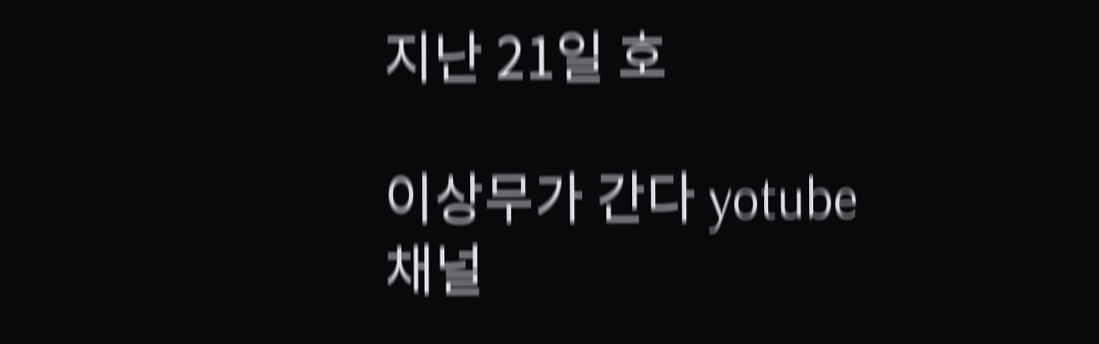지난 21일 호

이상무가 간다 yotube 채널